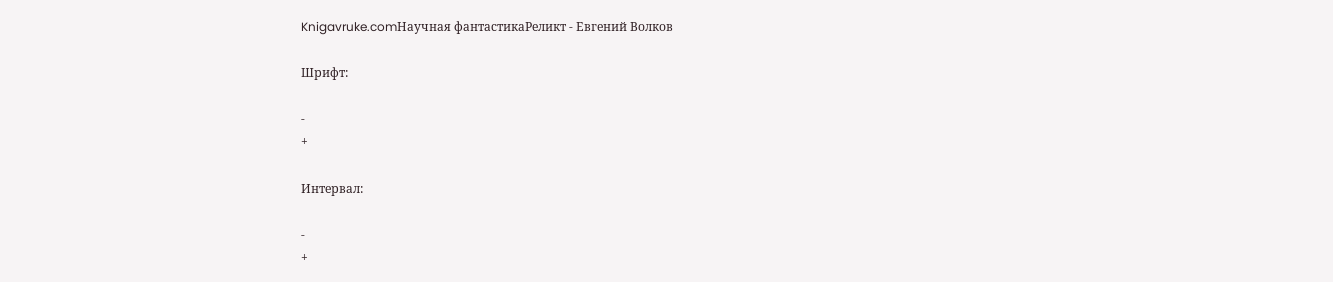Knigavruke.comНаучная фантастикаРеликт - Евгений Волков

Шрифт:

-
+

Интервал:

-
+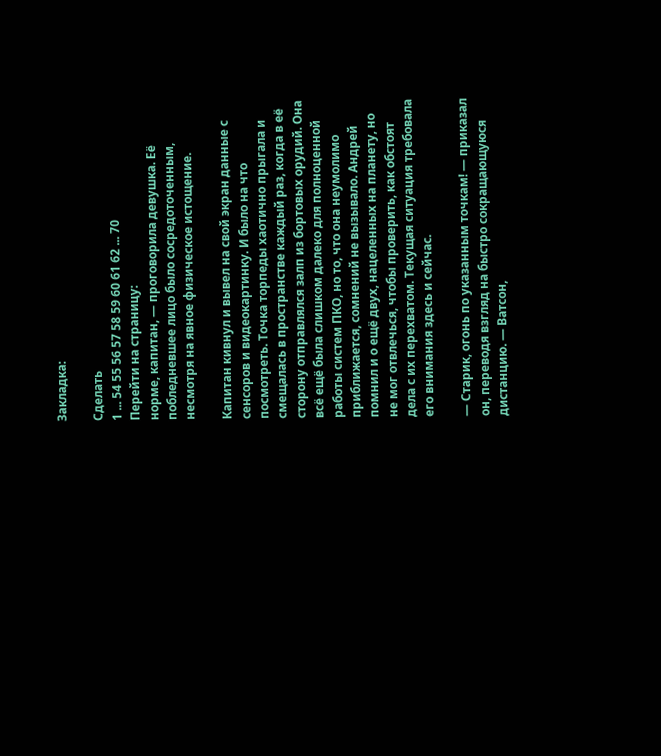Закладка:

Сделать
1 ... 54 55 56 57 58 59 60 61 62 ... 70
Перейти на страницу:
норме, капитан, — проговорила девушка. Её побледневшее лицо было сосредоточенным, несмотря на явное физическое истощение.

Капитан кивнул и вывел на свой экран данные с сенсоров и видеокартинку. И было на что посмотреть. Точка торпеды хаотично прыгала и смещалась в пространстве каждый раз, когда в её сторону отправлялся залп из бортовых орудий. Она всё ещё была слишком далеко для полноценной работы систем ПКО, но то, что она неумолимо приближается, сомнений не вызывало. Андрей помнил и о ещё двух, нацеленных на планету, но не мог отвлечься, чтобы проверить, как обстоят дела с их перехватом. Текущая ситуация требовала его внимания здесь и сейчас.

— Старик, огонь по указанным точкам! — приказал он, переводя взгляд на быстро сокращающуюся дистанцию. — Ватсон,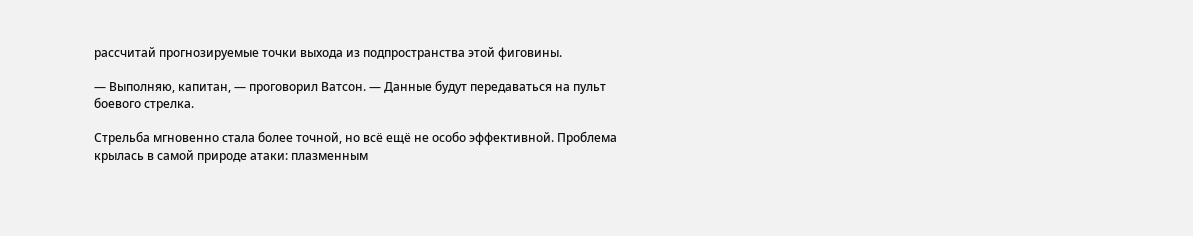рассчитай прогнозируемые точки выхода из подпространства этой фиговины.

— Выполняю, капитан, — проговорил Ватсон. — Данные будут передаваться на пульт боевого стрелка.

Стрельба мгновенно стала более точной, но всё ещё не особо эффективной. Проблема крылась в самой природе атаки: плазменным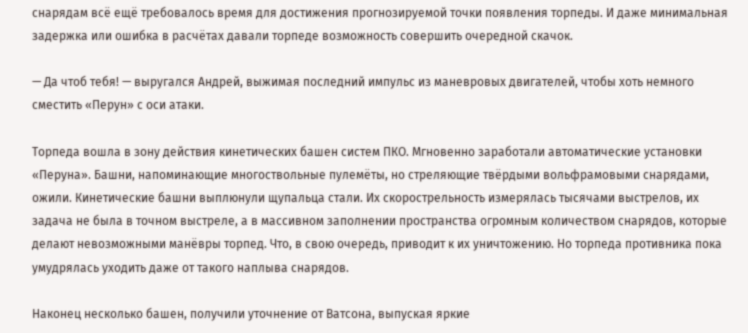снарядам всё ещё требовалось время для достижения прогнозируемой точки появления торпеды. И даже минимальная задержка или ошибка в расчётах давали торпеде возможность совершить очередной скачок.

— Да чтоб тебя! — выругался Андрей, выжимая последний импульс из маневровых двигателей, чтобы хоть немного сместить «Перун» с оси атаки.

Торпеда вошла в зону действия кинетических башен систем ПКО. Мгновенно заработали автоматические установки «Перуна». Башни, напоминающие многоствольные пулемёты, но стреляющие твёрдыми вольфрамовыми снарядами, ожили. Кинетические башни выплюнули щупальца стали. Их скорострельность измерялась тысячами выстрелов, их задача не была в точном выстреле, а в массивном заполнении пространства огромным количеством снарядов, которые делают невозможными манёвры торпед. Что, в свою очередь, приводит к их уничтожению. Но торпеда противника пока умудрялась уходить даже от такого наплыва снарядов.

Наконец несколько башен, получили уточнение от Ватсона, выпуская яркие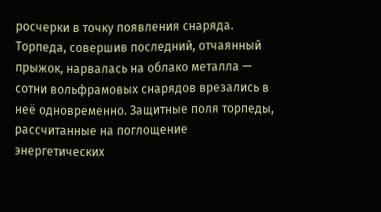росчерки в точку появления снаряда. Торпеда, совершив последний, отчаянный прыжок, нарвалась на облако металла — сотни вольфрамовых снарядов врезались в неё одновременно. Защитные поля торпеды, рассчитанные на поглощение энергетических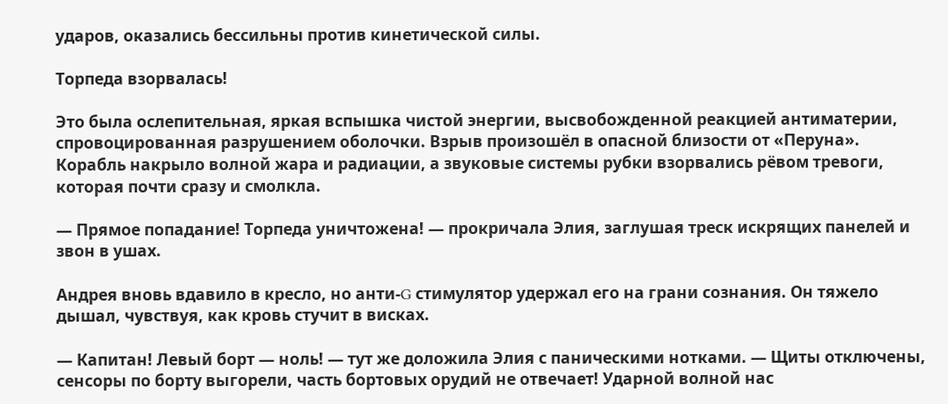ударов, оказались бессильны против кинетической силы.

Торпеда взорвалась!

Это была ослепительная, яркая вспышка чистой энергии, высвобожденной реакцией антиматерии, спровоцированная разрушением оболочки. Взрыв произошёл в опасной близости от «Перуна». Корабль накрыло волной жара и радиации, а звуковые системы рубки взорвались рёвом тревоги, которая почти сразу и смолкла.

— Прямое попадание! Торпеда уничтожена! — прокричала Элия, заглушая треск искрящих панелей и звон в ушах.

Андрея вновь вдавило в кресло, но анти-G стимулятор удержал его на грани сознания. Он тяжело дышал, чувствуя, как кровь стучит в висках.

— Капитан! Левый борт — ноль! — тут же доложила Элия с паническими нотками. — Щиты отключены, сенсоры по борту выгорели, часть бортовых орудий не отвечает! Ударной волной нас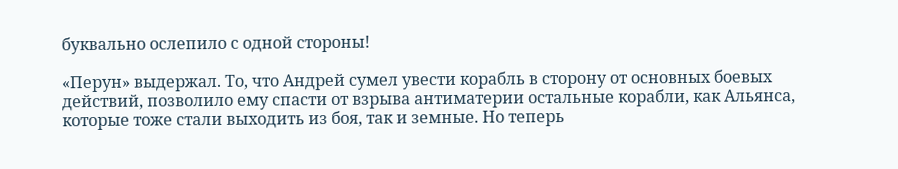буквально ослепило с одной стороны!

«Перун» выдержал. То, что Андрей сумел увести корабль в сторону от основных боевых действий, позволило ему спасти от взрыва антиматерии остальные корабли, как Альянса, которые тоже стали выходить из боя, так и земные. Но теперь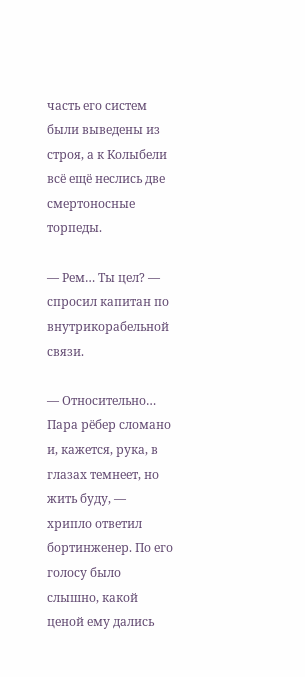часть его систем были выведены из строя, а к Колыбели всё ещё неслись две смертоносные торпеды.

— Рем… Ты цел? — спросил капитан по внутрикорабельной связи.

— Относительно… Пара рёбер сломано и, кажется, рука, в глазах темнеет, но жить буду, — хрипло ответил бортинженер. По его голосу было слышно, какой ценой ему дались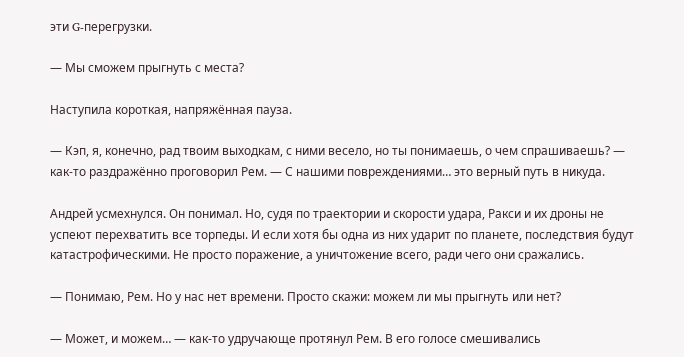эти G-перегрузки.

— Мы сможем прыгнуть с места?

Наступила короткая, напряжённая пауза.

— Кэп, я, конечно, рад твоим выходкам, с ними весело, но ты понимаешь, о чем спрашиваешь? — как-то раздражённо проговорил Рем. — С нашими повреждениями… это верный путь в никуда.

Андрей усмехнулся. Он понимал. Но, судя по траектории и скорости удара, Ракси и их дроны не успеют перехватить все торпеды. И если хотя бы одна из них ударит по планете, последствия будут катастрофическими. Не просто поражение, а уничтожение всего, ради чего они сражались.

— Понимаю, Рем. Но у нас нет времени. Просто скажи: можем ли мы прыгнуть или нет?

— Может, и можем… — как-то удручающе протянул Рем. В его голосе смешивались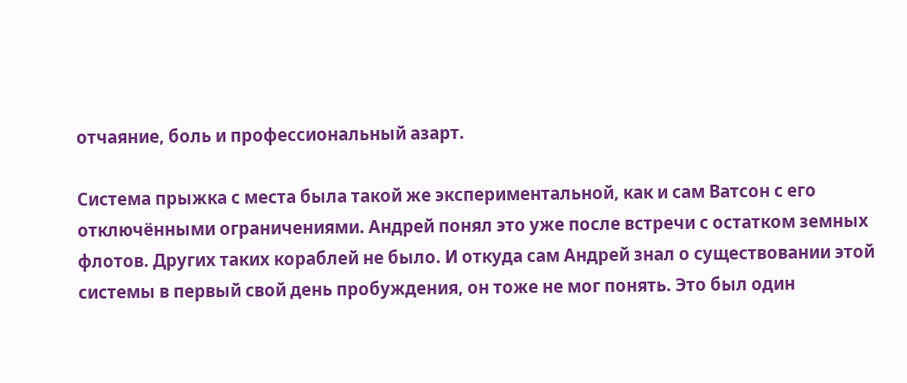отчаяние, боль и профессиональный азарт.

Система прыжка с места была такой же экспериментальной, как и сам Ватсон с его отключёнными ограничениями. Андрей понял это уже после встречи с остатком земных флотов. Других таких кораблей не было. И откуда сам Андрей знал о существовании этой системы в первый свой день пробуждения, он тоже не мог понять. Это был один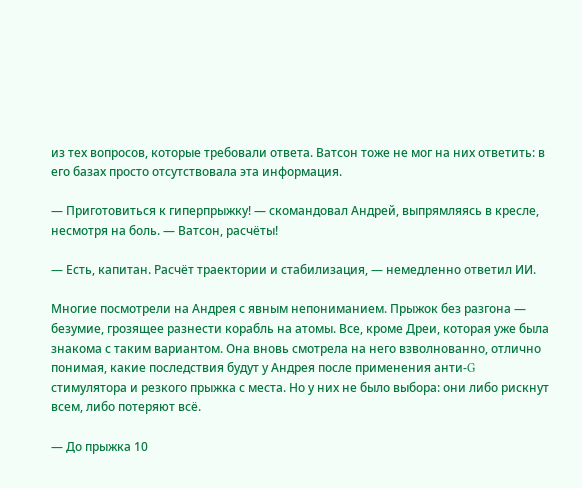из тех вопросов, которые требовали ответа. Ватсон тоже не мог на них ответить: в его базах просто отсутствовала эта информация.

— Приготовиться к гиперпрыжку! — скомандовал Андрей, выпрямляясь в кресле, несмотря на боль. — Ватсон, расчёты!

— Есть, капитан. Расчёт траектории и стабилизация, — немедленно ответил ИИ.

Многие посмотрели на Андрея с явным непониманием. Прыжок без разгона — безумие, грозящее разнести корабль на атомы. Все, кроме Дреи, которая уже была знакома с таким вариантом. Она вновь смотрела на него взволнованно, отлично понимая, какие последствия будут у Андрея после применения анти-G стимулятора и резкого прыжка с места. Но у них не было выбора: они либо рискнут всем, либо потеряют всё.

— До прыжка 10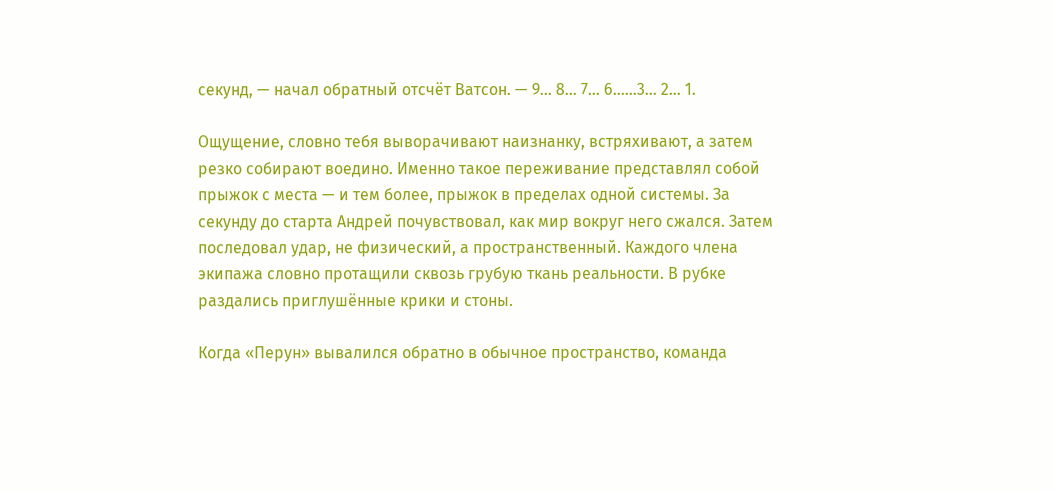секунд, — начал обратный отсчёт Ватсон. — 9… 8… 7… 6……3… 2… 1.

Ощущение, словно тебя выворачивают наизнанку, встряхивают, а затем резко собирают воедино. Именно такое переживание представлял собой прыжок с места — и тем более, прыжок в пределах одной системы. За секунду до старта Андрей почувствовал, как мир вокруг него сжался. Затем последовал удар, не физический, а пространственный. Каждого члена экипажа словно протащили сквозь грубую ткань реальности. В рубке раздались приглушённые крики и стоны.

Когда «Перун» вывалился обратно в обычное пространство, команда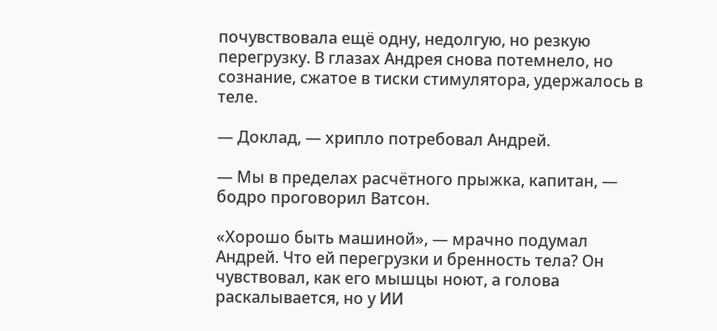почувствовала ещё одну, недолгую, но резкую перегрузку. В глазах Андрея снова потемнело, но сознание, сжатое в тиски стимулятора, удержалось в теле.

— Доклад, — хрипло потребовал Андрей.

— Мы в пределах расчётного прыжка, капитан, — бодро проговорил Ватсон.

«Хорошо быть машиной», — мрачно подумал Андрей. Что ей перегрузки и бренность тела? Он чувствовал, как его мышцы ноют, а голова раскалывается, но у ИИ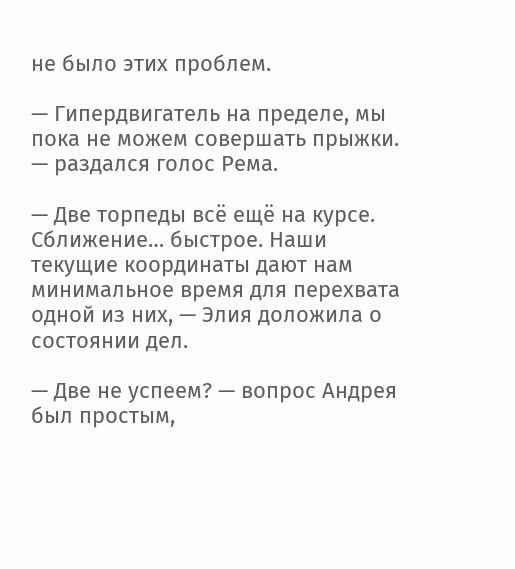не было этих проблем.

— Гипердвигатель на пределе, мы пока не можем совершать прыжки. — раздался голос Рема.

— Две торпеды всё ещё на курсе. Сближение… быстрое. Наши текущие координаты дают нам минимальное время для перехвата одной из них, — Элия доложила о состоянии дел.

— Две не успеем? — вопрос Андрея был простым,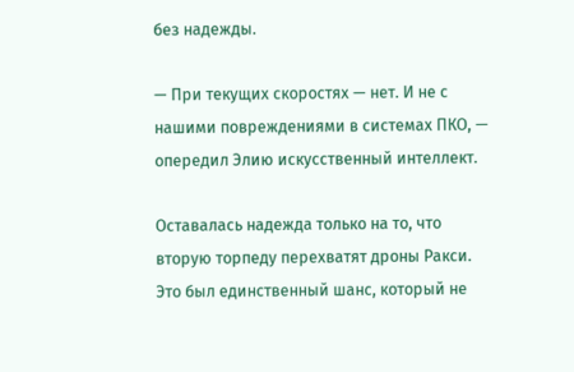без надежды.

— При текущих скоростях — нет. И не с нашими повреждениями в системах ПКО, — опередил Элию искусственный интеллект.

Оставалась надежда только на то, что вторую торпеду перехватят дроны Ракси. Это был единственный шанс, который не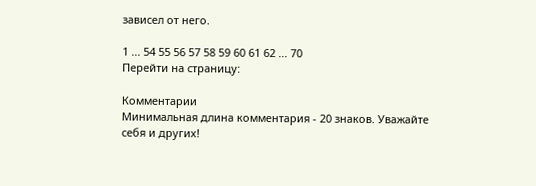зависел от него.

1 ... 54 55 56 57 58 59 60 61 62 ... 70
Перейти на страницу:

Комментарии
Минимальная длина комментария - 20 знаков. Уважайте себя и других!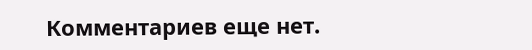Комментариев еще нет.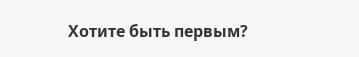Хотите быть первым?